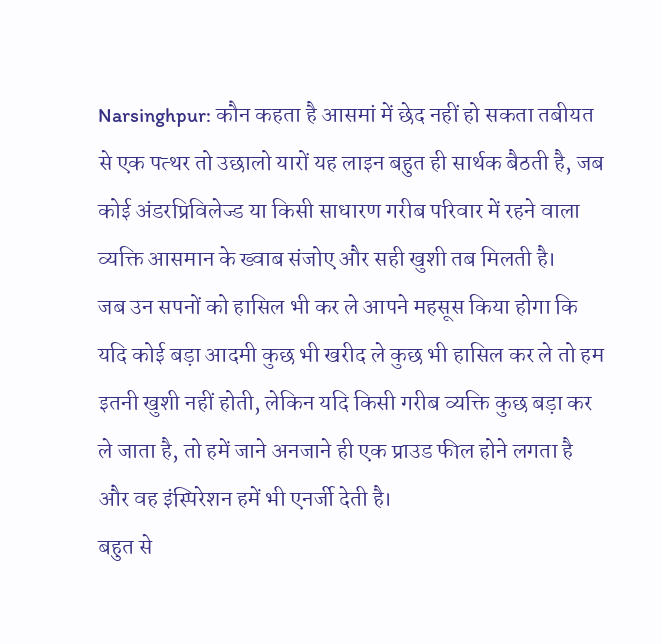Narsinghpur: कौन कहता है आसमां में छेद नहीं हो सकता तबीयत से एक पत्थर तो उछालो यारों यह लाइन बहुत ही सार्थक बैठती है, जब कोई अंडरप्रिविलेज्ड या किसी साधारण गरीब परिवार में रहने वाला व्यक्ति आसमान के ख्वाब संजोए और सही खुशी तब मिलती है।
जब उन सपनों को हासिल भी कर ले आपने महसूस किया होगा कि यदि कोई बड़ा आदमी कुछ भी खरीद ले कुछ भी हासिल कर ले तो हम इतनी खुशी नहीं होती, लेकिन यदि किसी गरीब व्यक्ति कुछ बड़ा कर ले जाता है, तो हमें जाने अनजाने ही एक प्राउड फील होने लगता है और वह इंस्पिरेशन हमें भी एनर्जी देती है।
बहुत से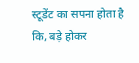स्टूडेंट का सपना होता है कि, बड़े होकर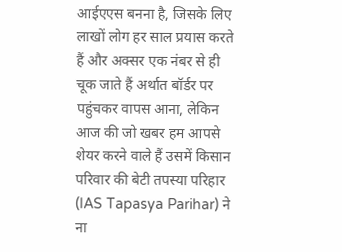आईएएस बनना है, जिसके लिए लाखों लोग हर साल प्रयास करते हैं और अक्सर एक नंबर से ही चूक जाते हैं अर्थात बॉर्डर पर पहुंचकर वापस आना, लेकिन आज की जो खबर हम आपसे शेयर करने वाले हैं उसमें किसान परिवार की बेटी तपस्या परिहार (IAS Tapasya Parihar) ने ना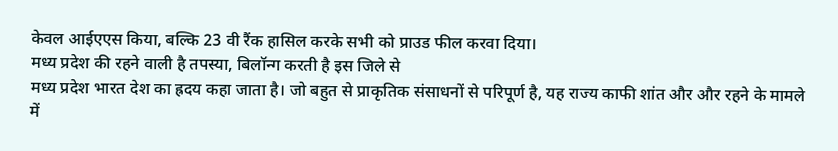केवल आईएएस किया, बल्कि 23 वी रैंक हासिल करके सभी को प्राउड फील करवा दिया।
मध्य प्रदेश की रहने वाली है तपस्या, बिलॉन्ग करती है इस जिले से
मध्य प्रदेश भारत देश का ह्रदय कहा जाता है। जो बहुत से प्राकृतिक संसाधनों से परिपूर्ण है, यह राज्य काफी शांत और और रहने के मामले में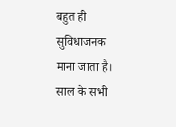बहुत ही सुविधाजनक माना जाता है। साल के सभी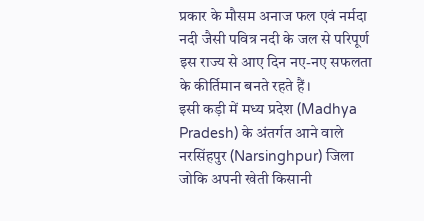प्रकार के मौसम अनाज फल एवं नर्मदा नदी जैसी पवित्र नदी के जल से परिपूर्ण इस राज्य से आए दिन नए-नए सफलता के कीर्तिमान बनते रहते हैं।
इसी कड़ी में मध्य प्रदेश (Madhya Pradesh) के अंतर्गत आने वाले नरसिंहपुर (Narsinghpur) जिला जोकि अपनी खेती किसानी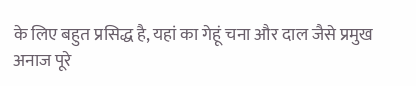के लिए बहुत प्रसिद्ध है, यहां का गेहूं चना और दाल जैसे प्रमुख अनाज पूरे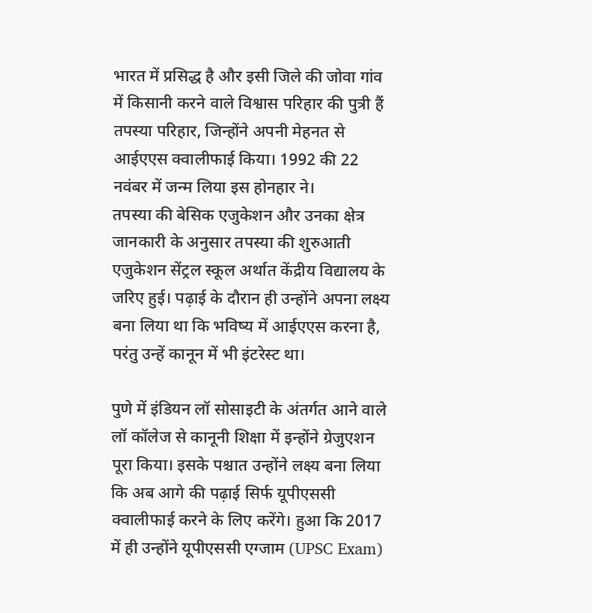भारत में प्रसिद्ध है और इसी जिले की जोवा गांव में किसानी करने वाले विश्वास परिहार की पुत्री हैं तपस्या परिहार, जिन्होंने अपनी मेहनत से आईएएस क्वालीफाई किया। 1992 की 22 नवंबर में जन्म लिया इस होनहार ने।
तपस्या की बेसिक एजुकेशन और उनका क्षेत्र
जानकारी के अनुसार तपस्या की शुरुआती एजुकेशन सेंट्रल स्कूल अर्थात केंद्रीय विद्यालय के जरिए हुई। पढ़ाई के दौरान ही उन्होंने अपना लक्ष्य बना लिया था कि भविष्य में आईएएस करना है, परंतु उन्हें कानून में भी इंटरेस्ट था।

पुणे में इंडियन लॉ सोसाइटी के अंतर्गत आने वाले लॉ कॉलेज से कानूनी शिक्षा में इन्होंने ग्रेजुएशन पूरा किया। इसके पश्चात उन्होंने लक्ष्य बना लिया कि अब आगे की पढ़ाई सिर्फ यूपीएससी क्वालीफाई करने के लिए करेंगे। हुआ कि 2017 में ही उन्होंने यूपीएससी एग्जाम (UPSC Exam)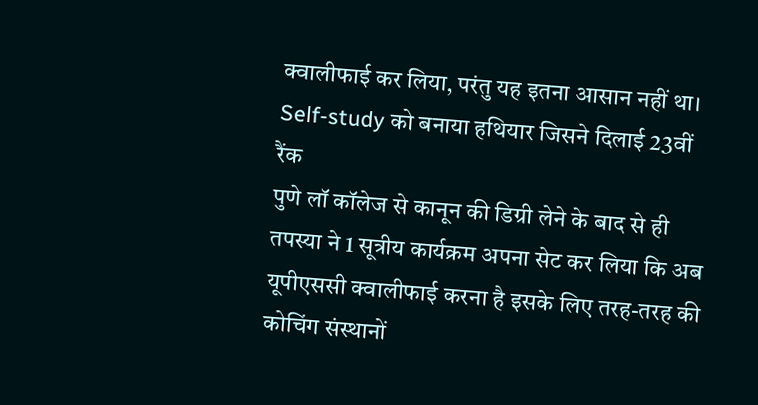क्वालीफाई कर लिया, परंतु यह इतना आसान नहीं था।
Self-study को बनाया हथियार जिसने दिलाई 23वीं रैंक
पुणे लॉ कॉलेज से कानून की डिग्री लेने के बाद से ही तपस्या ने 1 सूत्रीय कार्यक्रम अपना सेट कर लिया कि अब यूपीएससी क्वालीफाई करना है इसके लिए तरह-तरह की कोचिंग संस्थानों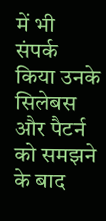में भी संपर्क किया उनके सिलेबस और पैटर्न को समझने के बाद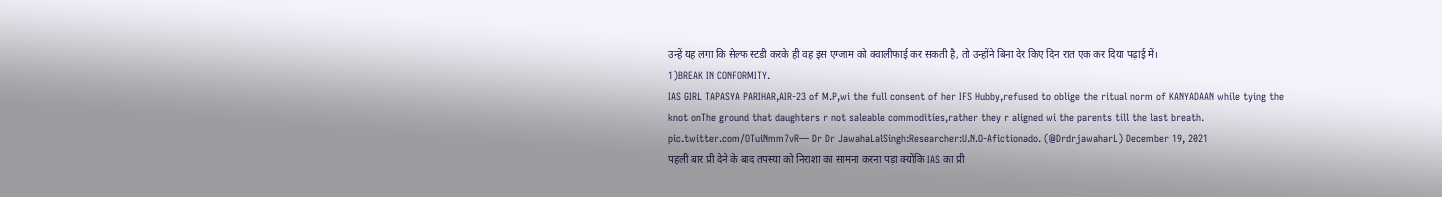उन्हें यह लगा कि सेल्फ स्टडी करके ही वह इस एग्जाम को क्वालीफाई कर सकती है, तो उन्होंने बिना देर किए दिन रात एक कर दिया पढ़ाई में।
1)BREAK IN CONFORMITY.
IAS GIRL TAPASYA PARIHAR,AIR-23 of M.P,wi the full consent of her IFS Hubby,refused to oblige the ritual norm of KANYADAAN while tying the knot onThe ground that daughters r not saleable commodities,rather they r aligned wi the parents till the last breath. pic.twitter.com/OTuiNmm7vR— Dr Dr JawahaLalSingh:Researcher:U.N.O-Afictionado. (@DrdrjawaharL) December 19, 2021
पहली बार प्री देने के बाद तपस्या को निराशा का सामना करना पड़ा क्योंकि IAS का प्री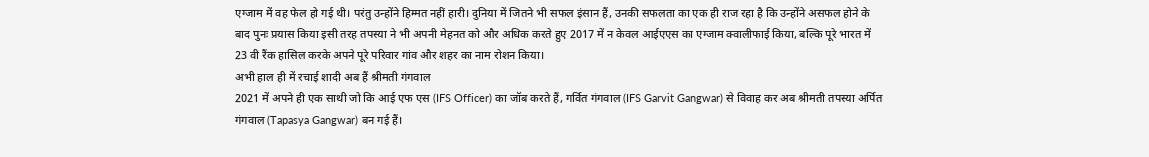एग्जाम में वह फेल हो गई थी। परंतु उन्होंने हिम्मत नहीं हारी। दुनिया में जितने भी सफल इंसान हैं, उनकी सफलता का एक ही राज रहा है कि उन्होंने असफल होने के बाद पुनः प्रयास किया इसी तरह तपस्या ने भी अपनी मेहनत को और अधिक करते हुए 2017 में न केवल आईएएस का एग्जाम क्वालीफाई किया, बल्कि पूरे भारत में 23 वी रैंक हासिल करके अपने पूरे परिवार गांव और शहर का नाम रोशन किया।
अभी हाल ही में रचाई शादी अब हैं श्रीमती गंगवाल
2021 में अपने ही एक साथी जो कि आई एफ एस (IFS Officer) का जॉब करते हैं, गर्वित गंगवाल (IFS Garvit Gangwar) से विवाह कर अब श्रीमती तपस्या अर्पित गंगवाल (Tapasya Gangwar) बन गई हैं।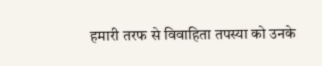हमारी तरफ से विवाहिता तपस्या को उनके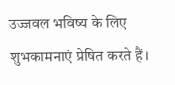उज्जवल भविष्य के लिए शुभकामनाएं प्रेषित करते हैं।